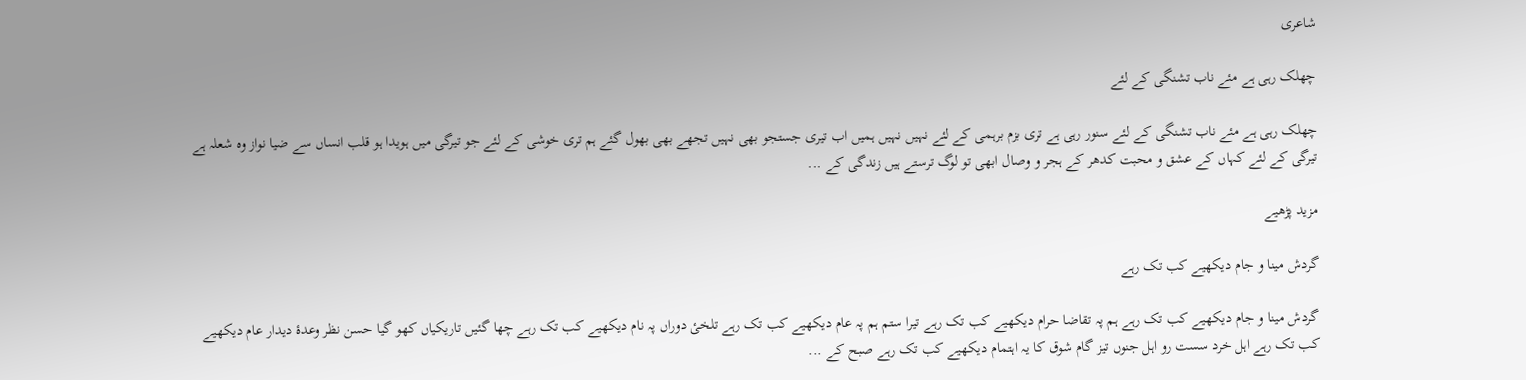شاعری

چھلک رہی ہے مئے ناب تشنگی کے لئے

چھلک رہی ہے مئے ناب تشنگی کے لئے سنور رہی ہے تری بزم برہمی کے لئے نہیں نہیں ہمیں اب تیری جستجو بھی نہیں تجھے بھی بھول گئے ہم تری خوشی کے لئے جو تیرگی میں ہویدا ہو قلب انساں سے ضیا نواز وہ شعلہ ہے تیرگی کے لئے کہاں کے عشق و محبت کدھر کے ہجر و وصال ابھی تو لوگ ترستے ہیں زندگی کے ...

مزید پڑھیے

گردش مینا و جام دیکھیے کب تک رہے

گردش مینا و جام دیکھیے کب تک رہے ہم پہ تقاضا حرام دیکھیے کب تک رہے تیرا ستم ہم پہ عام دیکھیے کب تک رہے تلخیٔ دوراں پہ نام دیکھیے کب تک رہے چھا گئیں تاریکیاں کھو گیا حسن نظر وعدۂ دیدار عام دیکھیے کب تک رہے اہل خرد سست رو اہل جنوں تیز گام شوق کا یہ اہتمام دیکھیے کب تک رہے صبح کے ...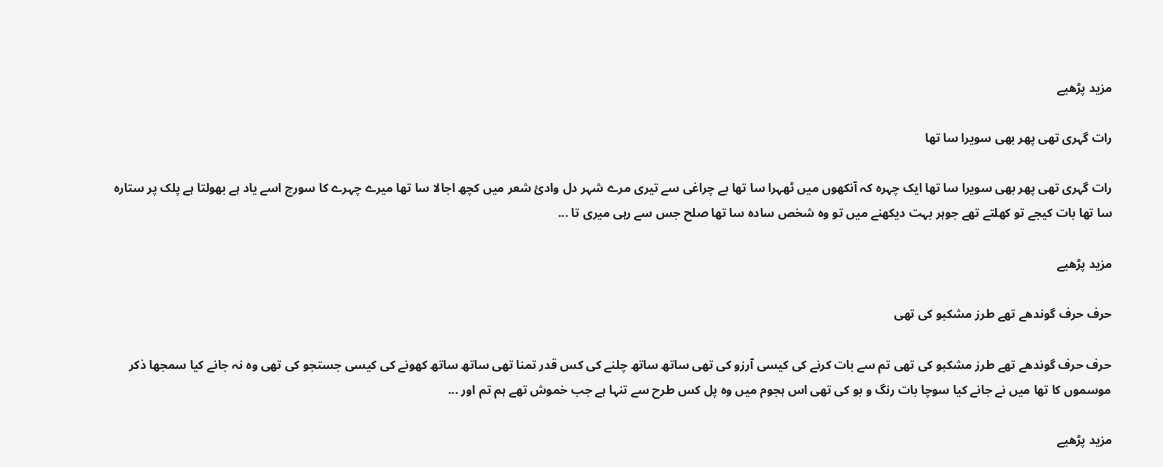مزید پڑھیے

رات گہری تھی پھر بھی سویرا سا تھا

رات گہری تھی پھر بھی سویرا سا تھا ایک چہرہ کہ آنکھوں میں ٹھہرا سا تھا بے چراغی سے تیری مرے شہر دل وادیٔ شعر میں کچھ اجالا سا تھا میرے چہرے کا سورج اسے یاد ہے بھولتا ہے پلک پر ستارہ سا تھا بات کیجے تو کھلتے تھے جوہر بہت دیکھنے میں تو وہ شخص سادہ سا تھا صلح جس سے رہی میری تا ...

مزید پڑھیے

حرف حرف گوندھے تھے طرز مشکبو کی تھی

حرف حرف گوندھے تھے طرز مشکبو کی تھی تم سے بات کرنے کی کیسی آرزو کی تھی ساتھ ساتھ چلنے کی کس قدر تمنا تھی ساتھ ساتھ کھونے کی کیسی جستجو کی تھی وہ نہ جانے کیا سمجھا ذکر موسموں کا تھا میں نے جانے کیا سوچا بات رنگ و بو کی تھی اس ہجوم میں وہ پل کس طرح سے تنہا ہے جب خموش تھے ہم تم اور ...

مزید پڑھیے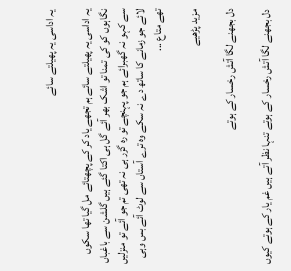یہ اداسی یہ پھیلتے سائے

یہ اداسی یہ پھیلتے سائے ہم تجھے یاد کر کے پچھتائے مل گیا تھا سکوں نگاہوں کو کی تمنا تو اشک بھر آئے گل ہی اکتا گئے ہیں گلشن سے باغباں سے کہو نہ گھبرائے ہم جو پہنچے تو رہ گزر ہی نہ تھی تم جو آئے تو منزلیں لائے جو زمانے کا ساتھ دے نہ سکے وہ ترے آستاں سے لوٹ آئے بس وہی تھے متاع ...

مزید پڑھیے

دل بجھنے لگا آتش رخسار کے ہوتے

دل بجھنے لگا آتش رخسار کے ہوتے تنہا نظر آتے ہیں غم یار کے ہوتے کیوں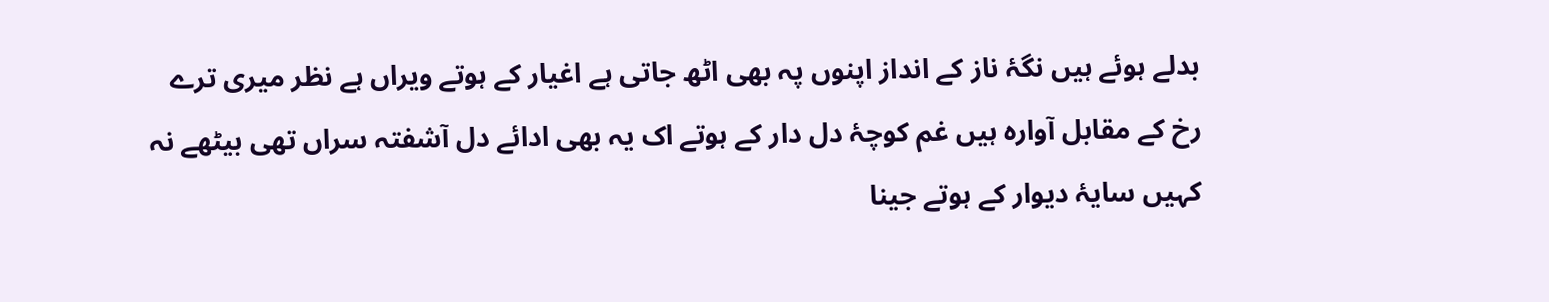بدلے ہوئے ہیں نگۂ ناز کے انداز اپنوں پہ بھی اٹھ جاتی ہے اغیار کے ہوتے ویراں ہے نظر میری ترے رخ کے مقابل آوارہ ہیں غم کوچۂ دل دار کے ہوتے اک یہ بھی ادائے دل آشفتہ سراں تھی بیٹھے نہ کہیں سایۂ دیوار کے ہوتے جینا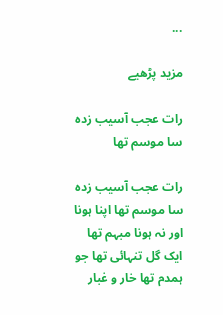...

مزید پڑھیے

رات عجب آسیب زدہ سا موسم تھا

رات عجب آسیب زدہ سا موسم تھا اپنا ہونا اور نہ ہونا مبہم تھا ایک گل تنہائی تھا جو ہمدم تھا خار و غبار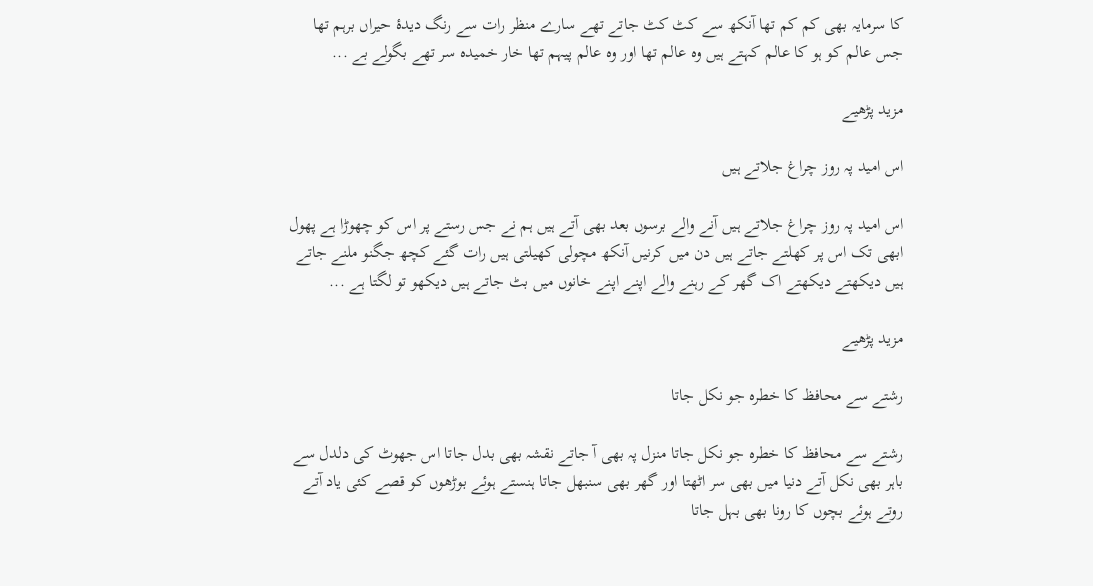کا سرمایہ بھی کم کم تھا آنکھ سے کٹ کٹ جاتے تھے سارے منظر رات سے رنگ دیدۂ حیراں برہم تھا جس عالم کو ہو کا عالم کہتے ہیں وہ عالم تھا اور وہ عالم پیہم تھا خار خمیدہ سر تھے بگولے بے ...

مزید پڑھیے

اس امید پہ روز چراغ جلاتے ہیں

اس امید پہ روز چراغ جلاتے ہیں آنے والے برسوں بعد بھی آتے ہیں ہم نے جس رستے پر اس کو چھوڑا ہے پھول ابھی تک اس پر کھلتے جاتے ہیں دن میں کرنیں آنکھ مچولی کھیلتی ہیں رات گئے کچھ جگنو ملنے جاتے ہیں دیکھتے دیکھتے اک گھر کے رہنے والے اپنے اپنے خانوں میں بٹ جاتے ہیں دیکھو تو لگتا ہے ...

مزید پڑھیے

رشتے سے محافظ کا خطرہ جو نکل جاتا

رشتے سے محافظ کا خطرہ جو نکل جاتا منزل پہ بھی آ جاتے نقشہ بھی بدل جاتا اس جھوٹ کی دلدل سے باہر بھی نکل آتے دنیا میں بھی سر اٹھتا اور گھر بھی سنبھل جاتا ہنستے ہوئے بوڑھوں کو قصے کئی یاد آتے روتے ہوئے بچوں کا رونا بھی بہل جاتا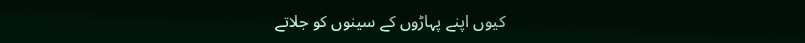کیوں اپنے پہاڑوں کے سینوں کو جلاتے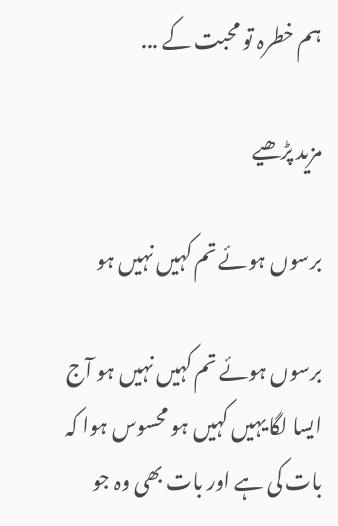ہم خطرہ تو محبت کے ...

مزید پڑھیے

برسوں ہوئے تم کہیں نہیں ہو

برسوں ہوئے تم کہیں نہیں ہو آج ایسا لگا یہیں کہیں ہو محسوس ہوا کہ بات کی ہے اور بات بھی وہ جو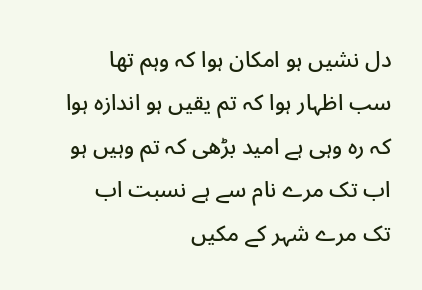دل نشیں ہو امکان ہوا کہ وہم تھا سب اظہار ہوا کہ تم یقیں ہو اندازہ ہوا کہ رہ وہی ہے امید بڑھی کہ تم وہیں ہو اب تک مرے نام سے ہے نسبت اب تک مرے شہر کے مکیں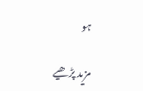ہو

مزید پڑھیے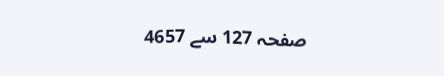صفحہ 127 سے 4657